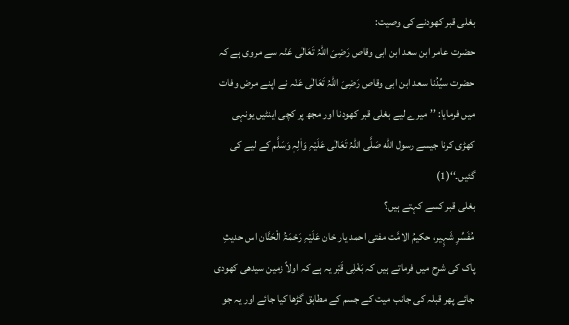بغلی قبر کھودنے کی وصیت:
حضرت عامر ابن سعد ابن ابی وقاص رَضِیَ اللّٰہُ تَعَالٰی عَنْہ سے مروی ہے کہ حضرت سیِّدُنا سعد ابن ابی وقاص رَضِیَ اللّٰہُ تَعَالٰی عَنْہ نے اپنے مرض وفات میں فرمایا: ’’میرے لیے بغلی قبر کھودنا اور مجھ پر کچی اینٹیں یونہی کھڑی کرنا جیسے رسول الله صَلَّی اللّٰہُ تَعَالٰی عَلَیْہِ وَاٰلِہٖ وَسَلَّم کے لیے کی گئیں۔‘‘(1)
بغلی قبر کسے کہتے ہیں؟
مُفَسِّرِ شَہِیر، حکیمُ الامَّت مفتی احمد یار خان عَلَیْہِ رَحْمَۃُ الْحَنَّان اس حدیثِ پاک کی شرح میں فرماتے ہیں کہ بَغْلِی قَبْر یہ ہے کہ اولاً زمین سیدھی کھودی جائے پھر قبلہ کی جانب میت کے جسم کے مطابق گڑھا کیا جائے اور یہ جو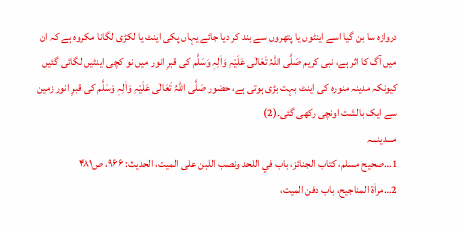دروازہ سا بن گیا اسے اینٹوں یا پتھروں سے بند کر دیا جائے یہاں پکی اینٹ یا لکڑی لگانا مکروہ ہے کہ ان میں آگ کا اثر ہے، نبی کریم صَلَّی اللّٰہُ تَعَالٰی عَلَیْہِ وَاٰلِہٖ وَسَلَّم کی قبرِ انور میں نو کچی اینٹیں لگائی گئیں کیونکہ مدینہ منورہ کی اینٹ بہت بڑی ہوتی ہے، حضور صَلَّی اللّٰہُ تَعَالٰی عَلَیْہِ وَاٰلِہٖ وَسَلَّم کی قبرِ انور زمین سے ایک بالشت اونچی رکھی گئی۔(2)
مـــدینـــہ
1…صحیح مسلم، کتاب الجنائز، باب في اللحد ونصب اللبن على الميت، الحدیث: ۹۶۶، ص۴۸۱
2…مراٰۃ المناجیح، باب دفن المیت،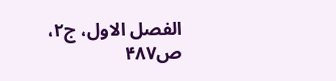الفصل الاول، ج۲، ص۴۸۷